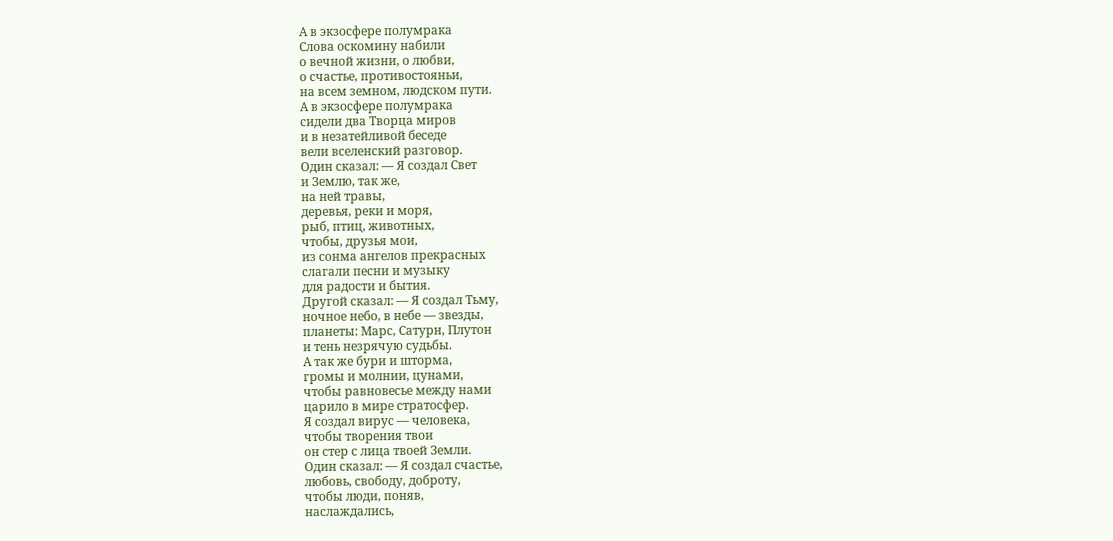А в экзосфере полумрака
Слова оскомину набили
о вечной жизни, о любви,
о счастье, противостояньи,
на всем земном, людском пути.
А в экзосфере полумрака
сидели два Творца миров
и в незатейливой беседе
вели вселенский разговор.
Один сказал: — Я создал Свет
и Землю, так же,
на ней травы,
деревья, реки и моря,
рыб, птиц, животных,
чтобы, друзья мои,
из сонма ангелов прекрасных
слагали песни и музыку
для радости и бытия.
Другой сказал: — Я создал Тьму,
ночное небо, в небе — звезды,
планеты: Марс, Сатурн, Плутон
и тень незрячую судьбы.
А так же бури и шторма,
громы и молнии, цунами,
чтобы равновесье между нами
царило в мире стратосфер.
Я создал вирус — человека,
чтобы творения твои
он стер с лица твоей Земли.
Один сказал: — Я создал счастье,
любовь, свободу, доброту,
чтобы люди, поняв,
наслаждались,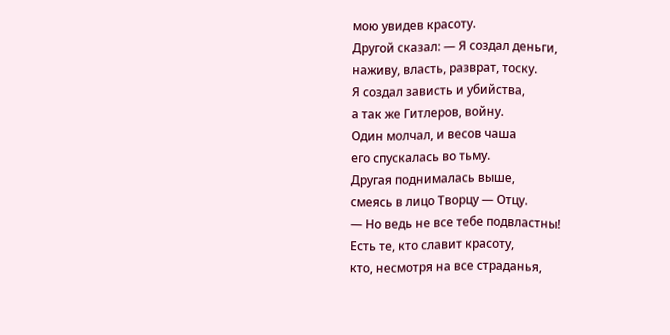мою увидев красоту.
Другой сказал: — Я создал деньги,
наживу, власть, разврат, тоску.
Я создал зависть и убийства,
а так же Гитлеров, войну.
Один молчал, и весов чаша
его спускалась во тьму.
Другая поднималась выше,
смеясь в лицо Творцу — Отцу.
— Но ведь не все тебе подвластны!
Есть те, кто славит красоту,
кто, несмотря на все страданья,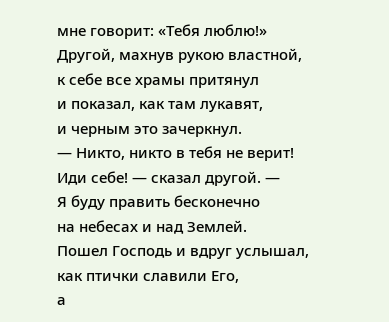мне говорит: «Тебя люблю!»
Другой, махнув рукою властной,
к себе все храмы притянул
и показал, как там лукавят,
и черным это зачеркнул.
— Никто, никто в тебя не верит!
Иди себе! — сказал другой. —
Я буду править бесконечно
на небесах и над Землей.
Пошел Господь и вдруг услышал,
как птички славили Его,
а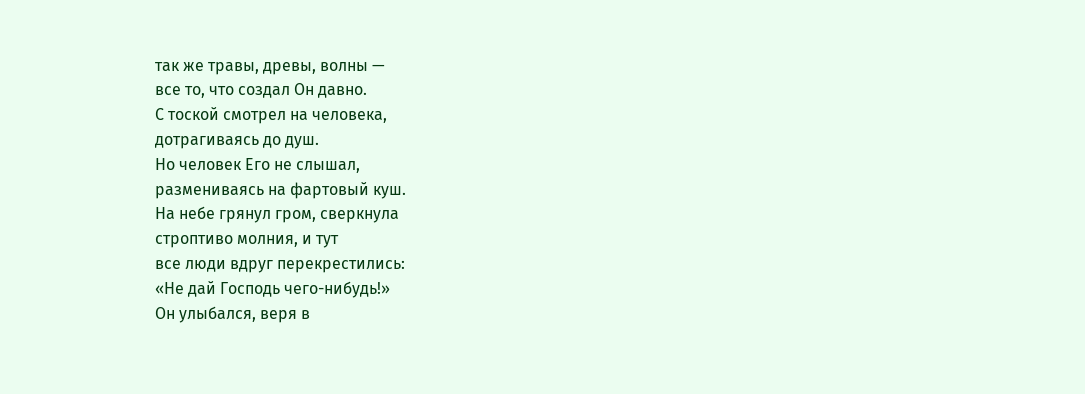так же травы, древы, волны —
все то, что создал Он давно.
С тоской смотрел на человека,
дотрагиваясь до душ.
Но человек Его не слышал,
размениваясь на фартовый куш.
На небе грянул гром, сверкнула
строптиво молния, и тут
все люди вдруг перекрестились:
«Не дай Господь чего-нибудь!»
Он улыбался, веря в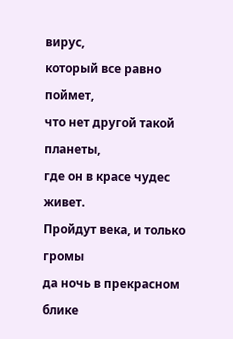вирус,
который все равно поймет,
что нет другой такой планеты,
где он в красе чудес живет.
Пройдут века, и только громы
да ночь в прекрасном блике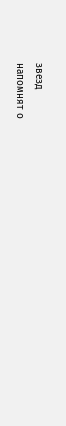звезд
напомнят о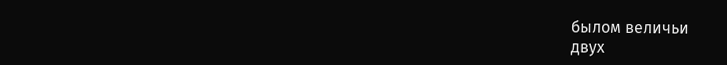былом величьи
двух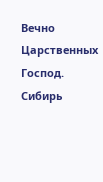Вечно Царственных Господ.
Сибирь